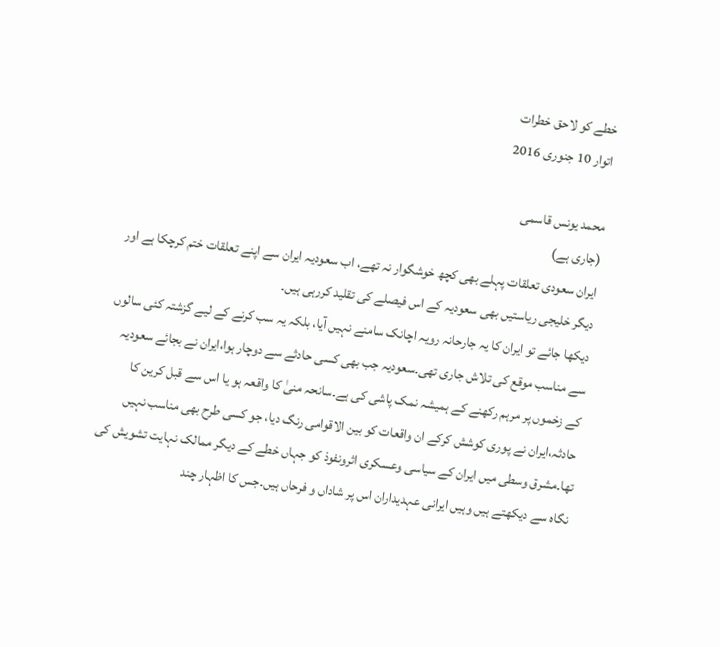خطے کو لاحق خطرات
اتوار 10 جنوری 2016

محمد یونس قاسمی
(جاری ہے)
ایران سعودی تعلقات پہلے بھی کچھ خوشگوار نہ تھے، اب سعودیہ ایران سے اپنے تعلقات ختم کرچکا ہے اور دیگر خلیجی ریاستیں بھی سعودیہ کے اس فیصلے کی تقلید کررہی ہیں۔
دیکھا جائے تو ایران کا یہ جارحانہ رویہ اچانک سامنے نہیں آیا، بلکہ یہ سب کرنے کے لیے گزشتہ کئی سالوں سے مناسب موقع کی تلاش جاری تھی۔سعودیہ جب بھی کسی حادثے سے دوچار ہوا،ایران نے بجائے سعودیہ کے زخموں پر مرہم رکھنے کے ہمیشہ نمک پاشی کی ہے۔سانحہ منیٰ کا واقعہ ہو یا اس سے قبل کرین کا حادثہ،ایران نے پوری کوشش کرکے ان واقعات کو بین الاقوامی رنگ دیا، جو کسی طرح بھی مناسب نہیں تھا۔مشرق وسطی میں ایران کے سیاسی وعسکری اثرونفوذ کو جہاں خطے کے دیگر ممالک نہایت تشویش کی نگاہ سے دیکھتے ہیں وہیں ایرانی عہدیداران اس پر شاداں و فرحاں ہیں۔جس کا اظہار چند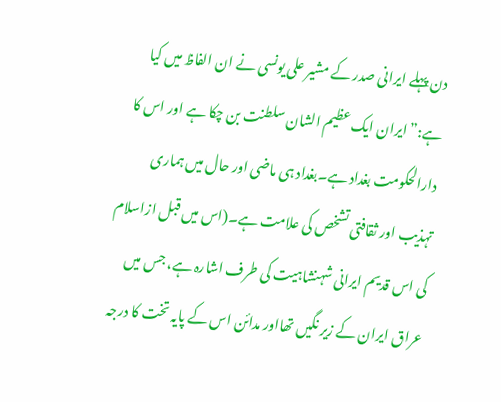دن پہلے ایرانی صدر کے مشیر علی یونسی نے ان الفاظ میں کیا ہے:”ایران ایک عظیم الشان سلطنت بن چکا ہے اور اس کا دارالحکومت بغداد ہے۔بغداد ہی ماضی اور حال میں ہماری تہذیب اور ثقافتی تشخص کی علامت ہے۔(اس میں قبل ازاسلام کی اس قدیم ایرانی شہنشاہیت کی طرف اشارہ ہے، جس میں عراق ایران کے زیر نگیں تھااور مدائن اس کے پایہ تخت کا درجہ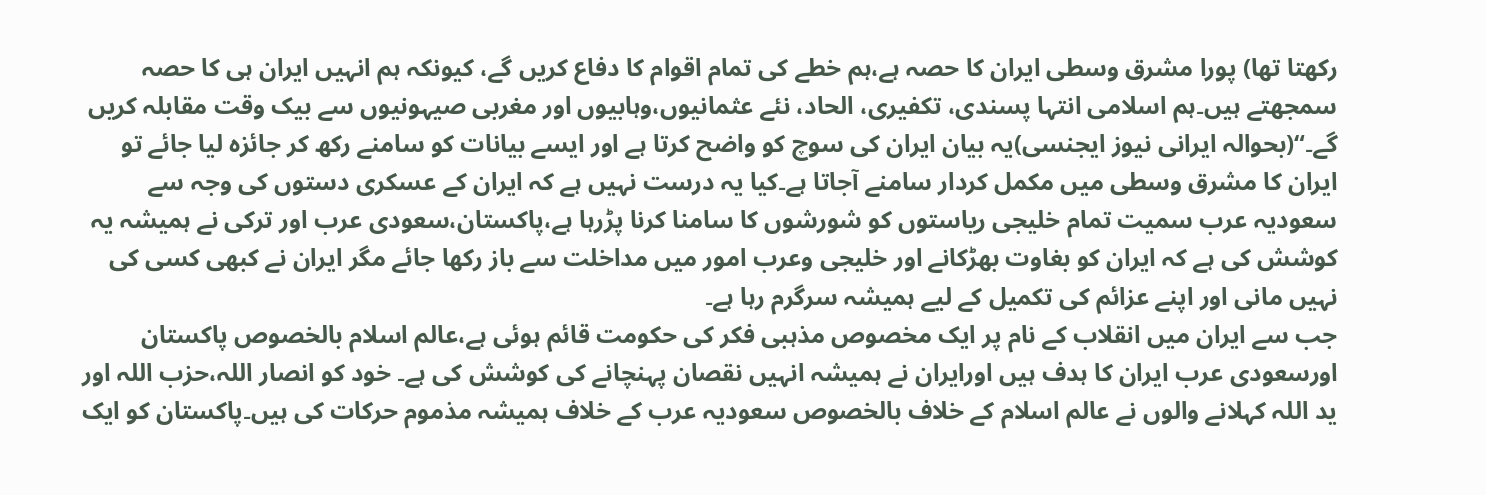رکھتا تھا) پورا مشرق وسطی ایران کا حصہ ہے،ہم خطے کی تمام اقوام کا دفاع کریں گے، کیونکہ ہم انہیں ایران ہی کا حصہ سمجھتے ہیں۔ہم اسلامی انتہا پسندی، تکفیری، الحاد، نئے عثمانیوں،وہابیوں اور مغربی صیہونیوں سے بیک وقت مقابلہ کریں گے۔“(بحوالہ ایرانی نیوز ایجنسی)یہ بیان ایران کی سوچ کو واضح کرتا ہے اور ایسے بیانات کو سامنے رکھ کر جائزہ لیا جائے تو ایران کا مشرق وسطی میں مکمل کردار سامنے آجاتا ہے۔کیا یہ درست نہیں ہے کہ ایران کے عسکری دستوں کی وجہ سے سعودیہ عرب سمیت تمام خلیجی ریاستوں کو شورشوں کا سامنا کرنا پڑرہا ہے،پاکستان،سعودی عرب اور ترکی نے ہمیشہ یہ کوشش کی ہے کہ ایران کو بغاوت بھڑکانے اور خلیجی وعرب امور میں مداخلت سے باز رکھا جائے مگر ایران نے کبھی کسی کی نہیں مانی اور اپنے عزائم کی تکمیل کے لیے ہمیشہ سرگرم رہا ہے۔
جب سے ایران میں انقلاب کے نام پر ایک مخصوص مذہبی فکر کی حکومت قائم ہوئی ہے،عالم اسلام بالخصوص پاکستان اورسعودی عرب ایران کا ہدف ہیں اورایران نے ہمیشہ انہیں نقصان پہنچانے کی کوشش کی ہے۔ خود کو انصار اللہ،حزب اللہ اور ید اللہ کہلانے والوں نے عالم اسلام کے خلاف بالخصوص سعودیہ عرب کے خلاف ہمیشہ مذموم حرکات کی ہیں۔پاکستان کو ایک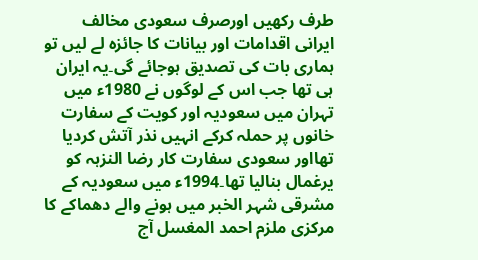طرف رکھیں اورصرف سعودی مخالف ایرانی اقدامات اور بیانات کا جائزہ لے لیں تو ہماری بات کی تصدیق ہوجائے گی۔یہ ایران ہی تھا جب اس کے لوگوں نے 1980ء میں تہران میں سعودیہ اور کویت کے سفارت خانوں پر حملہ کرکے انہیں نذر آتش کردیا تھااور سعودی سفارت کار رضا النزہہ کو یرغمال بنالیا تھا۔1994ء میں سعودیہ کے مشرقی شہر الخبر میں ہونے والے دھماکے کا مرکزی ملزم احمد المغسل آج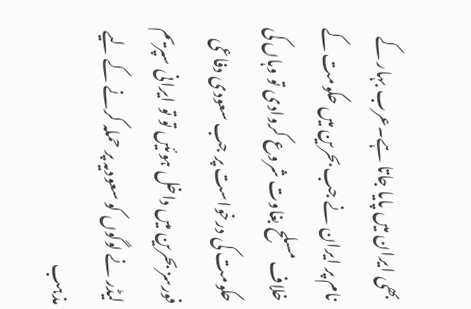بھی ایران میں پایا جاتا ہے۔عرب بہار کے نام پر ایران نے جب بحرین میں حکومت کے خلاف مسلح بغاوت شروع کروادی تو وہاں کی حکومت کی درخواست پر جب سعودی دفاعی فورسز بحرین میں داخل ہوئیں تو تو ایرانی سپریم لیڈر نے لوگوں کو سعودیہ پر حملہ کرنے کے لیے مذہب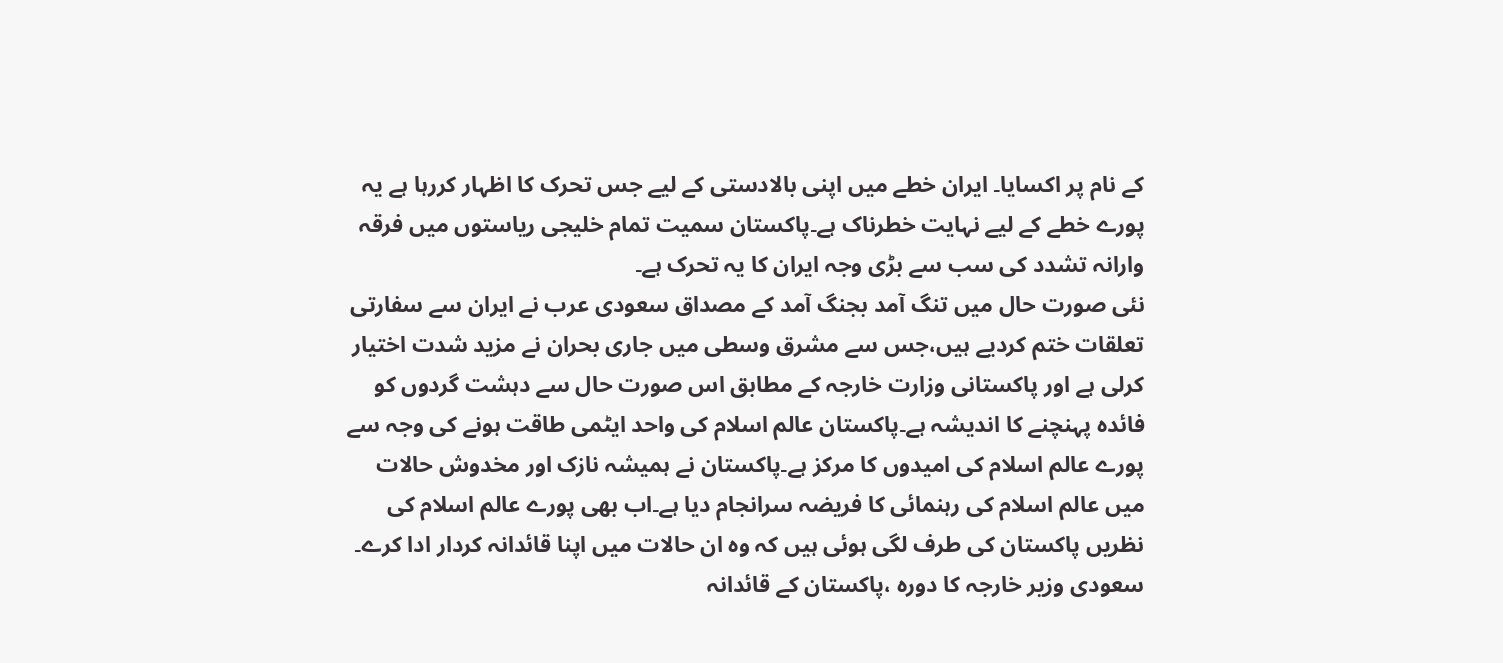کے نام پر اکسایا۔ ایران خطے میں اپنی بالادستی کے لیے جس تحرک کا اظہار کررہا ہے یہ پورے خطے کے لیے نہایت خطرناک ہے۔پاکستان سمیت تمام خلیجی ریاستوں میں فرقہ وارانہ تشدد کی سب سے بڑی وجہ ایران کا یہ تحرک ہے۔
نئی صورت حال میں تنگ آمد بجنگ آمد کے مصداق سعودی عرب نے ایران سے سفارتی تعلقات ختم کردیے ہیں،جس سے مشرق وسطی میں جاری بحران نے مزید شدت اختیار کرلی ہے اور پاکستانی وزارت خارجہ کے مطابق اس صورت حال سے دہشت گردوں کو فائدہ پہنچنے کا اندیشہ ہے۔پاکستان عالم اسلام کی واحد ایٹمی طاقت ہونے کی وجہ سے پورے عالم اسلام کی امیدوں کا مرکز ہے۔پاکستان نے ہمیشہ نازک اور مخدوش حالات میں عالم اسلام کی رہنمائی کا فریضہ سرانجام دیا ہے۔اب بھی پورے عالم اسلام کی نظریں پاکستان کی طرف لگی ہوئی ہیں کہ وہ ان حالات میں اپنا قائدانہ کردار ادا کرے۔ سعودی وزیر خارجہ کا دورہ ،پاکستان کے قائدانہ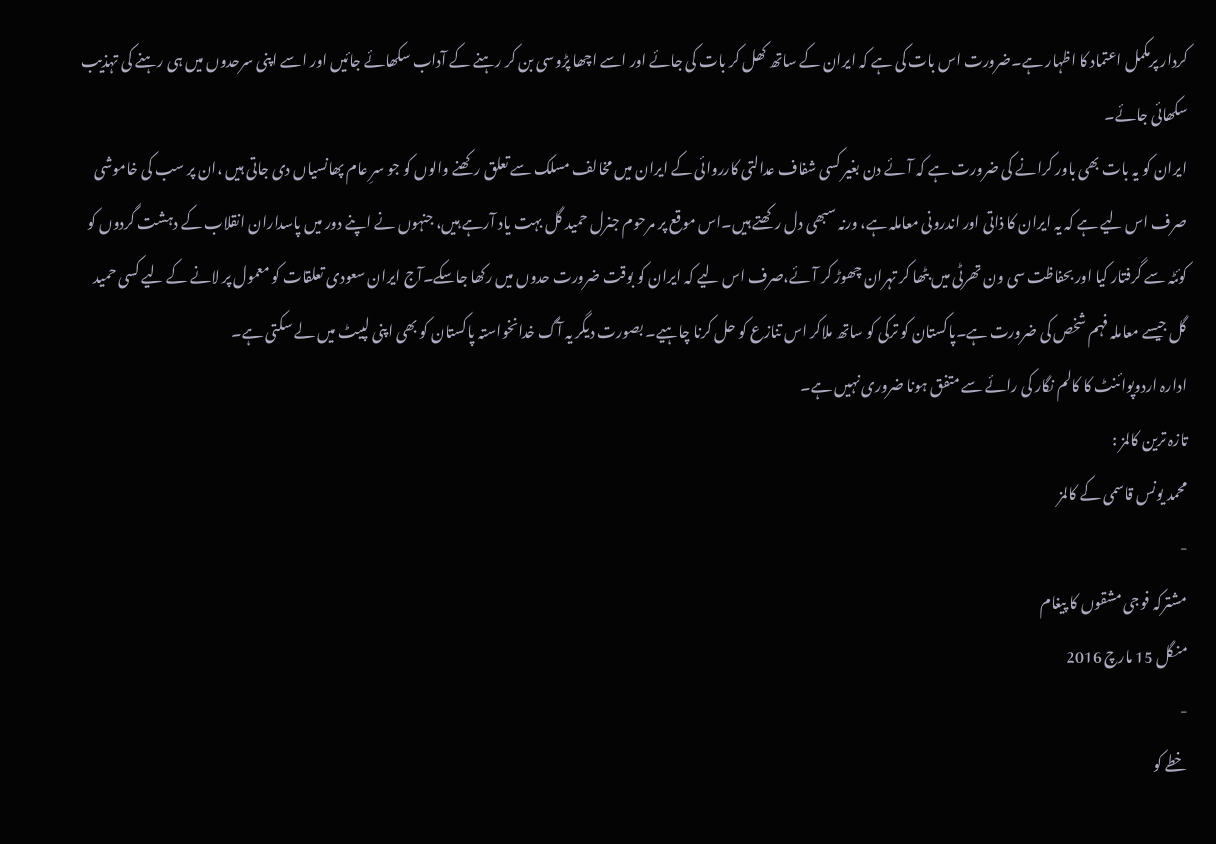کردار پرمکمل اعتماد کا اظہار ہے۔ضرورت اس بات کی ہے کہ ایران کے ساتھ کھل کر بات کی جائے اور اسے اچھا پڑوسی بن کر رہنے کے آداب سکھائے جائیں اور اسے اپنی سرحدوں میں ہی رہنے کی تہذیب سکھائی جائے۔
ایران کو یہ بات بھی باور کرانے کی ضرورت ہے کہ آئے دن بغیر کسی شفاف عدالتی کارروائی کے ایران میں مخالف مسلک سے تعلق رکھنے والوں کو جو سرِ عام پھانسیاں دی جاتی ہیں ،ان پر سب کی خاموشی صرف اس لیے ہے کہ یہ ایران کا ذاتی اور اندرونی معاملہ ہے، ورنہ سبھی دل رکھتے ہیں۔اس موقع پر مرحوم جنرل حمید گل بہت یاد آرہے ہیں، جنہوں نے اپنے دور میں پاسداران انقلاب کے دہشت گردوں کو کوئٹہ سے گرفتار کیا اور بحفاظت سی ون تھرٹی میں بٹھا کر تہران چھوڑ کر آئے،صرف اس لیے کہ ایران کو بوقت ضرورت حدوں میں رکھا جاسکے۔آج ایران سعودی تعلقات کو معمول پر لانے کے لیے کسی حمید گل جیسے معاملہ فہم شخص کی ضرورت ہے۔پاکستان کو ترکی کو ساتھ ملاکر اس تنازع کو حل کرنا چاہیے۔ بصورت دیگر یہ آگ خدانخواستہ پاکستان کو بھی اپنی لپیٹ میں لے سکتی ہے۔
ادارہ اردوپوائنٹ کا کالم نگار کی رائے سے متفق ہونا ضروری نہیں ہے۔
تازہ ترین کالمز :
محمد یونس قاسمی کے کالمز
-
مشترکہ فوجی مشقوں کا پیغام
منگل 15 مارچ 2016
-
خطے کو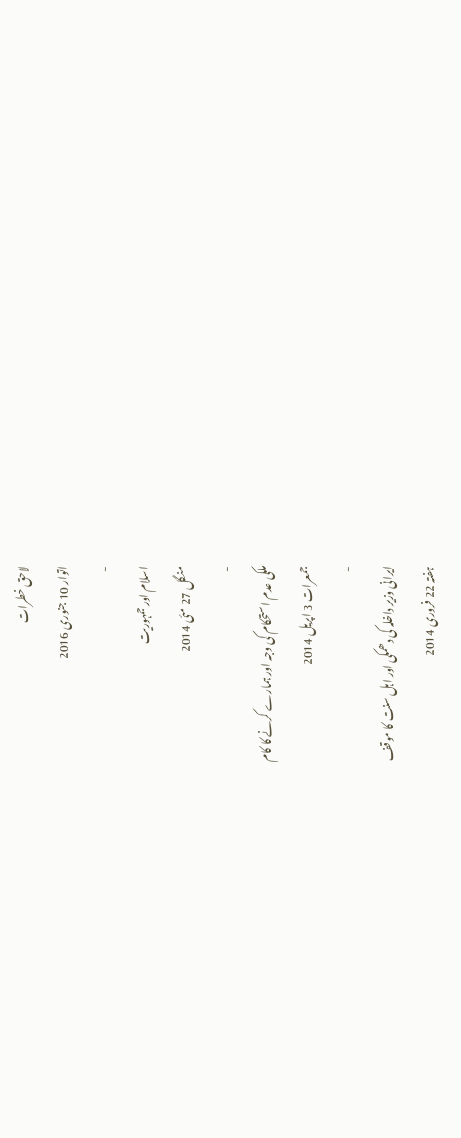لاحق خطرات
اتوار 10 جنوری 2016
-
اسلام اور جمہوریت
منگل 27 مئی 2014
-
ملکی عدم استحکام کی وجہ اور ہمارے کرنے کا کام
جمعرات 3 اپریل 2014
-
ایرانی وزیر داخلہ کی دھمکی اور اہل سنت کا موقف
ہفتہ 22 فروری 2014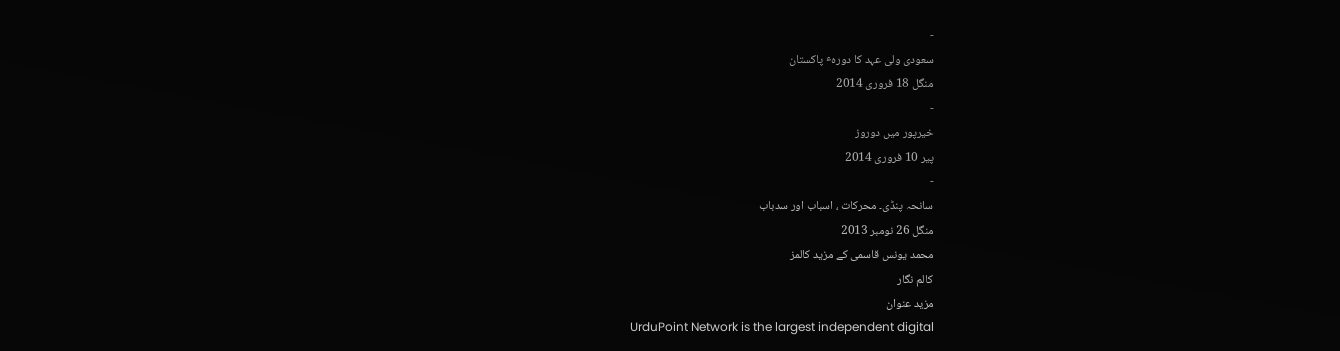-
سعودی ولی عہد کا دورہٴ پاکستان
منگل 18 فروری 2014
-
خیرپور میں دوروز
پیر 10 فروری 2014
-
سانحہ پنڈی۔ محرکات ، اسباب اور سدباب
منگل 26 نومبر 2013
محمد یونس قاسمی کے مزید کالمز
کالم نگار
مزید عنوان
UrduPoint Network is the largest independent digital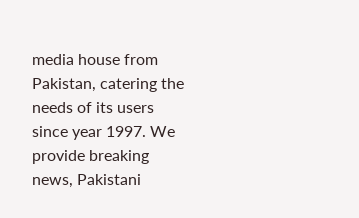media house from Pakistan, catering the needs of its users since year 1997. We provide breaking news, Pakistani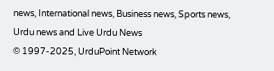news, International news, Business news, Sports news, Urdu news and Live Urdu News
© 1997-2025, UrduPoint Network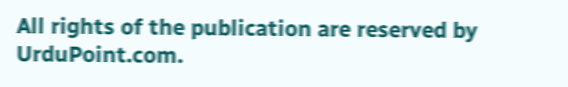All rights of the publication are reserved by UrduPoint.com.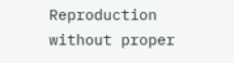Reproduction without proper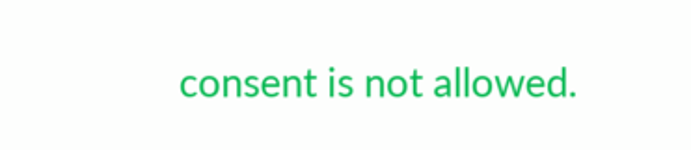consent is not allowed.